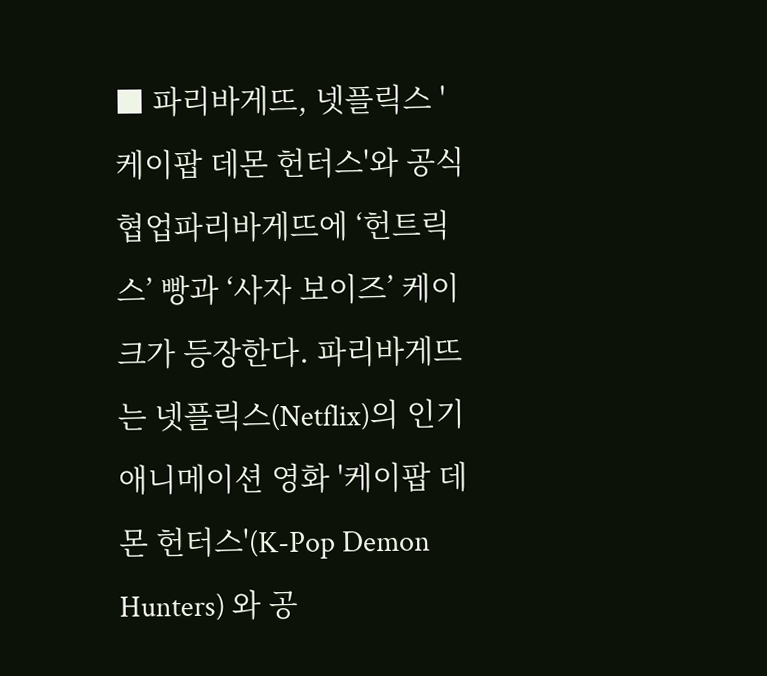■ 파리바게뜨, 넷플릭스 '케이팝 데몬 헌터스'와 공식 협업파리바게뜨에 ‘헌트릭스’ 빵과 ‘사자 보이즈’ 케이크가 등장한다. 파리바게뜨는 넷플릭스(Netflix)의 인기 애니메이션 영화 '케이팝 데몬 헌터스'(K-Pop Demon Hunters) 와 공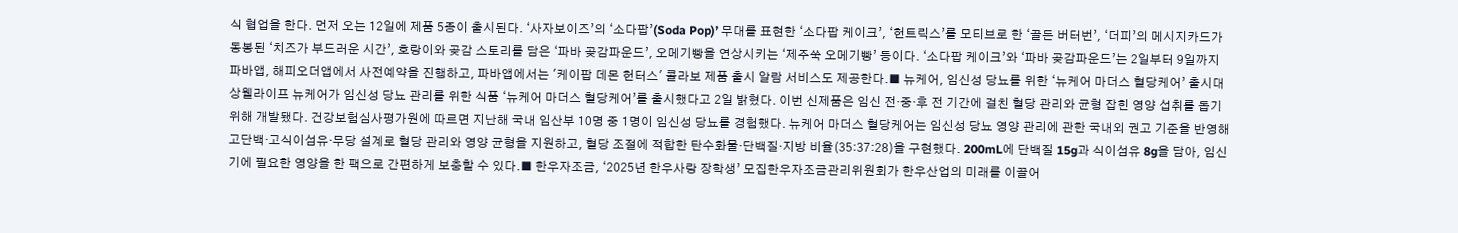식 협업을 한다. 먼저 오는 12일에 제품 5종이 출시된다. ‘사자보이즈’의 ‘소다팝’(Soda Pop)’ 무대를 표현한 ‘소다팝 케이크’, ‘헌트릭스’를 모티브로 한 ‘골든 버터번’, ‘더피’의 메시지카드가 동봉된 ‘치즈가 부드러운 시간’, 호랑이와 곶감 스토리를 담은 ‘파바 곶감파운드’, 오메기빵을 연상시키는 ‘제주쑥 오메기빵’ 등이다. ‘소다팝 케이크’와 ‘파바 곶감파운드’는 2일부터 9일까지 파바앱, 해피오더앱에서 사전예약을 진행하고, 파바앱에서는 '케이팝 데몬 헌터스' 콜라보 제품 출시 알람 서비스도 제공한다.■ 뉴케어, 임신성 당뇨를 위한 ‘뉴케어 마더스 혈당케어’ 출시대상웰라이프 뉴케어가 임신성 당뇨 관리를 위한 식품 ‘뉴케어 마더스 혈당케어’를 출시했다고 2일 밝혔다. 이번 신제품은 임신 전·중·후 전 기간에 걸친 혈당 관리와 균형 잡힌 영양 섭취를 돕기 위해 개발됐다. 건강보험심사평가원에 따르면 지난해 국내 임산부 10명 중 1명이 임신성 당뇨를 경험했다. 뉴케어 마더스 혈당케어는 임신성 당뇨 영양 관리에 관한 국내외 권고 기준을 반영해 고단백·고식이섬유·무당 설계로 혈당 관리와 영양 균형을 지원하고, 혈당 조절에 적합한 탄수화물·단백질·지방 비율(35:37:28)을 구현했다. 200mL에 단백질 15g과 식이섬유 8g을 담아, 임신기에 필요한 영양을 한 팩으로 간편하게 보충할 수 있다.■ 한우자조금, ‘2025년 한우사랑 장학생’ 모집한우자조금관리위원회가 한우산업의 미래를 이끌어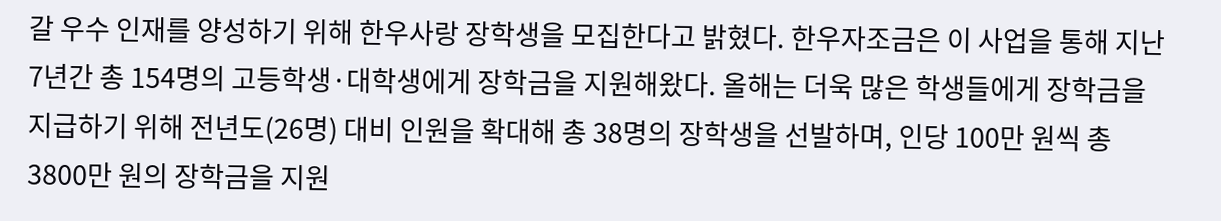갈 우수 인재를 양성하기 위해 한우사랑 장학생을 모집한다고 밝혔다. 한우자조금은 이 사업을 통해 지난 7년간 총 154명의 고등학생·대학생에게 장학금을 지원해왔다. 올해는 더욱 많은 학생들에게 장학금을 지급하기 위해 전년도(26명) 대비 인원을 확대해 총 38명의 장학생을 선발하며, 인당 100만 원씩 총 3800만 원의 장학금을 지원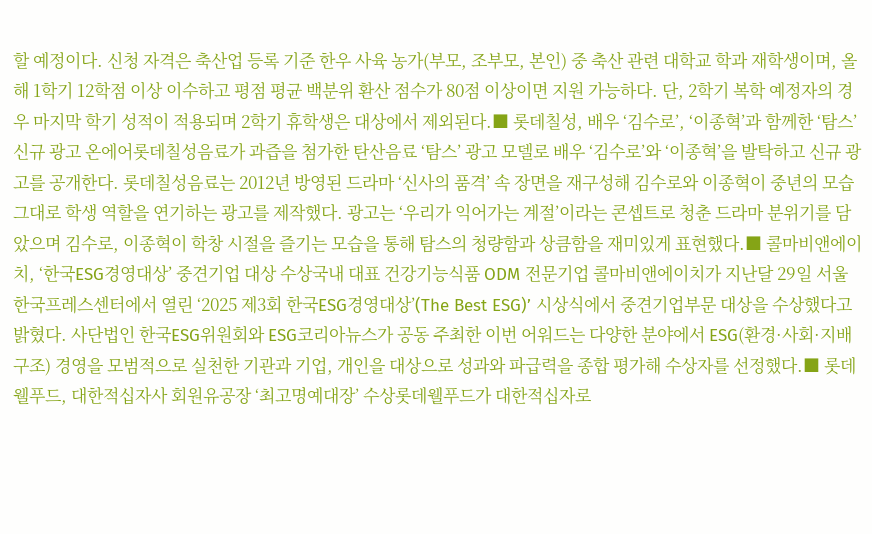할 예정이다. 신청 자격은 축산업 등록 기준 한우 사육 농가(부모, 조부모, 본인) 중 축산 관련 대학교 학과 재학생이며, 올해 1학기 12학점 이상 이수하고 평점 평균 백분위 환산 점수가 80점 이상이면 지원 가능하다. 단, 2학기 복학 예정자의 경우 마지막 학기 성적이 적용되며 2학기 휴학생은 대상에서 제외된다.■ 롯데칠성, 배우 ‘김수로’, ‘이종혁’과 함께한 ‘탐스’ 신규 광고 온에어롯데칠성음료가 과즙을 첨가한 탄산음료 ‘탐스’ 광고 모델로 배우 ‘김수로’와 ‘이종혁’을 발탁하고 신규 광고를 공개한다. 롯데칠성음료는 2012년 방영된 드라마 ‘신사의 품격’ 속 장면을 재구성해 김수로와 이종혁이 중년의 모습 그대로 학생 역할을 연기하는 광고를 제작했다. 광고는 ‘우리가 익어가는 계절’이라는 콘셉트로 청춘 드라마 분위기를 담았으며 김수로, 이종혁이 학창 시절을 즐기는 모습을 통해 탐스의 청량함과 상큼함을 재미있게 표현했다.■ 콜마비앤에이치, ‘한국ESG경영대상’ 중견기업 대상 수상국내 대표 건강기능식품 ODM 전문기업 콜마비앤에이치가 지난달 29일 서울 한국프레스센터에서 열린 ‘2025 제3회 한국ESG경영대상’(The Best ESG)’ 시상식에서 중견기업부문 대상을 수상했다고 밝혔다. 사단법인 한국ESG위원회와 ESG코리아뉴스가 공동 주최한 이번 어워드는 다양한 분야에서 ESG(환경·사회·지배구조) 경영을 모범적으로 실천한 기관과 기업, 개인을 대상으로 성과와 파급력을 종합 평가해 수상자를 선정했다.■ 롯데웰푸드, 대한적십자사 회원유공장 ‘최고명예대장’ 수상롯데웰푸드가 대한적십자로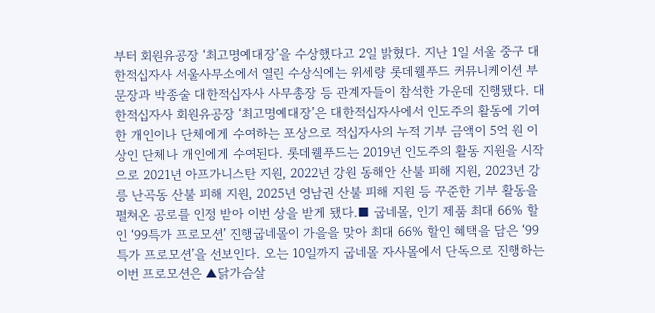부터 회원유공장 ‘최고명예대장’을 수상했다고 2일 밝혔다. 지난 1일 서울 중구 대한적십자사 서울사무소에서 열린 수상식에는 위세량 롯데웰푸드 커뮤니케이션 부문장과 박종술 대한적십자사 사무총장 등 관계자들이 참석한 가운데 진행됐다. 대한적십자사 회원유공장 ‘최고명예대장’은 대한적십자사에서 인도주의 활동에 기여한 개인이나 단체에게 수여하는 포상으로 적십자사의 누적 기부 금액이 5억 원 이상인 단체나 개인에게 수여된다. 롯데웰푸드는 2019년 인도주의 활동 지원을 시작으로 2021년 아프가니스탄 지원, 2022년 강원 동해안 산불 피해 지원, 2023년 강릉 난곡동 산불 피해 지원, 2025년 영남권 산불 피해 지원 등 꾸준한 기부 활동을 펼쳐온 공로를 인정 받아 이번 상을 받게 됐다.■ 굽네몰, 인기 제품 최대 66% 할인 ‘99특가 프로모션’ 진행굽네몰이 가을을 맞아 최대 66% 할인 혜택을 담은 ‘99특가 프로모션’을 선보인다. 오는 10일까지 굽네몰 자사몰에서 단독으로 진행하는 이번 프로모션은 ▲닭가슴살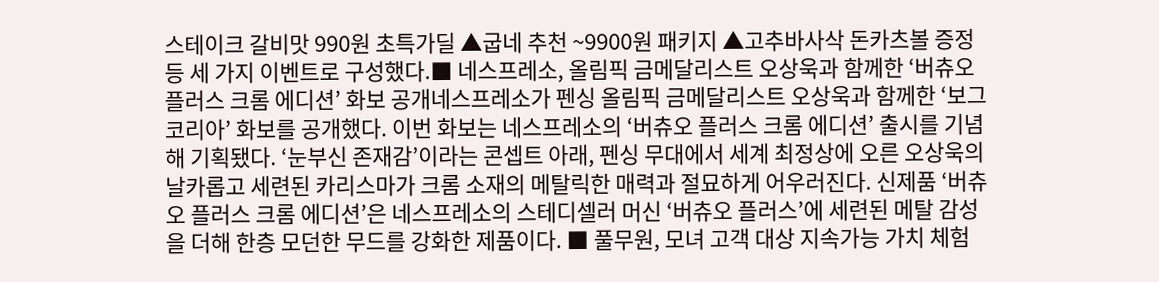스테이크 갈비맛 990원 초특가딜 ▲굽네 추천 ~9900원 패키지 ▲고추바사삭 돈카츠볼 증정 등 세 가지 이벤트로 구성했다.■ 네스프레소, 올림픽 금메달리스트 오상욱과 함께한 ‘버츄오 플러스 크롬 에디션’ 화보 공개네스프레소가 펜싱 올림픽 금메달리스트 오상욱과 함께한 ‘보그 코리아’ 화보를 공개했다. 이번 화보는 네스프레소의 ‘버츄오 플러스 크롬 에디션’ 출시를 기념해 기획됐다. ‘눈부신 존재감’이라는 콘셉트 아래, 펜싱 무대에서 세계 최정상에 오른 오상욱의 날카롭고 세련된 카리스마가 크롬 소재의 메탈릭한 매력과 절묘하게 어우러진다. 신제품 ‘버츄오 플러스 크롬 에디션’은 네스프레소의 스테디셀러 머신 ‘버츄오 플러스’에 세련된 메탈 감성을 더해 한층 모던한 무드를 강화한 제품이다. ■ 풀무원, 모녀 고객 대상 지속가능 가치 체험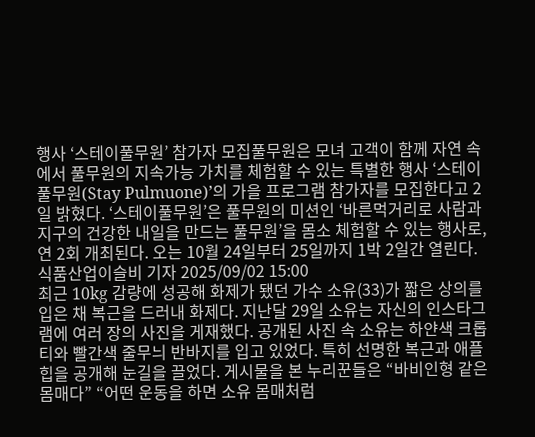행사 ‘스테이풀무원’ 참가자 모집풀무원은 모녀 고객이 함께 자연 속에서 풀무원의 지속가능 가치를 체험할 수 있는 특별한 행사 ‘스테이풀무원(Stay Pulmuone)’의 가을 프로그램 참가자를 모집한다고 2일 밝혔다. ‘스테이풀무원’은 풀무원의 미션인 ‘바른먹거리로 사람과 지구의 건강한 내일을 만드는 풀무원’을 몸소 체험할 수 있는 행사로, 연 2회 개최된다. 오는 10월 24일부터 25일까지 1박 2일간 열린다.
식품산업이슬비 기자 2025/09/02 15:00
최근 10kg 감량에 성공해 화제가 됐던 가수 소유(33)가 짧은 상의를 입은 채 복근을 드러내 화제다. 지난달 29일 소유는 자신의 인스타그램에 여러 장의 사진을 게재했다. 공개된 사진 속 소유는 하얀색 크롭티와 빨간색 줄무늬 반바지를 입고 있었다. 특히 선명한 복근과 애플힙을 공개해 눈길을 끌었다. 게시물을 본 누리꾼들은 “바비인형 같은 몸매다” “어떤 운동을 하면 소유 몸매처럼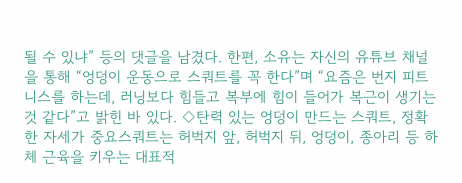될 수 있냐” 등의 댓글을 남겼다. 한편, 소유는 자신의 유튜브 채널을 통해 “엉덩이 운동으로 스쿼트를 꼭 한다”며 “요즘은 번지 피트니스를 하는데, 러닝보다 힘들고 복부에 힘이 들어가 복근이 생기는 것 같다”고 밝힌 바 있다. ◇탄력 있는 엉덩이 만드는 스쿼트, 정확한 자세가 중요스쿼트는 허벅지 앞, 허벅지 뒤, 엉덩이, 종아리 등 하체 근육을 키우는 대표적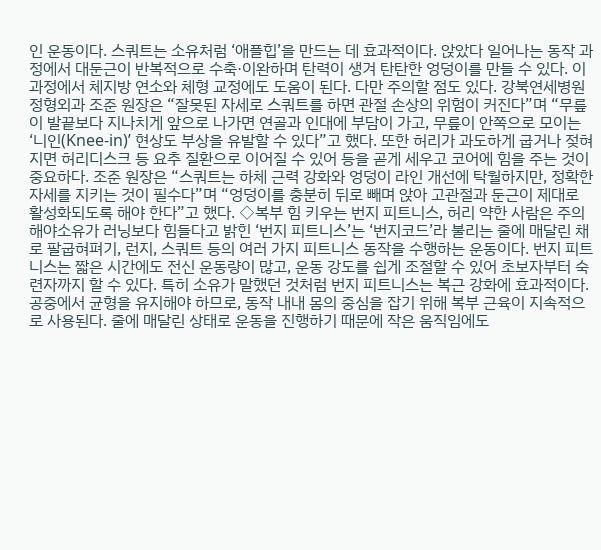인 운동이다. 스쿼트는 소유처럼 ‘애플힙’을 만드는 데 효과적이다. 앉았다 일어나는 동작 과정에서 대둔근이 반복적으로 수축·이완하며 탄력이 생겨 탄탄한 엉덩이를 만들 수 있다. 이 과정에서 체지방 연소와 체형 교정에도 도움이 된다. 다만 주의할 점도 있다. 강북연세병원 정형외과 조준 원장은 “잘못된 자세로 스쿼트를 하면 관절 손상의 위험이 커진다”며 “무릎이 발끝보다 지나치게 앞으로 나가면 연골과 인대에 부담이 가고, 무릎이 안쪽으로 모이는 ‘니인(Knee-in)’ 현상도 부상을 유발할 수 있다”고 했다. 또한 허리가 과도하게 굽거나 젖혀지면 허리디스크 등 요추 질환으로 이어질 수 있어 등을 곧게 세우고 코어에 힘을 주는 것이 중요하다. 조준 원장은 “스쿼트는 하체 근력 강화와 엉덩이 라인 개선에 탁월하지만, 정확한 자세를 지키는 것이 필수다”며 “엉덩이를 충분히 뒤로 빼며 앉아 고관절과 둔근이 제대로 활성화되도록 해야 한다”고 했다. ◇복부 힘 키우는 번지 피트니스, 허리 약한 사람은 주의해야소유가 러닝보다 힘들다고 밝힌 ‘번지 피트니스’는 ‘번지코드’라 불리는 줄에 매달린 채로 팔굽혀펴기, 런지, 스쿼트 등의 여러 가지 피트니스 동작을 수행하는 운동이다. 번지 피트니스는 짧은 시간에도 전신 운동량이 많고, 운동 강도를 쉽게 조절할 수 있어 초보자부터 숙련자까지 할 수 있다. 특히 소유가 말했던 것처럼 번지 피트니스는 복근 강화에 효과적이다. 공중에서 균형을 유지해야 하므로, 동작 내내 몸의 중심을 잡기 위해 복부 근육이 지속적으로 사용된다. 줄에 매달린 상태로 운동을 진행하기 때문에 작은 움직임에도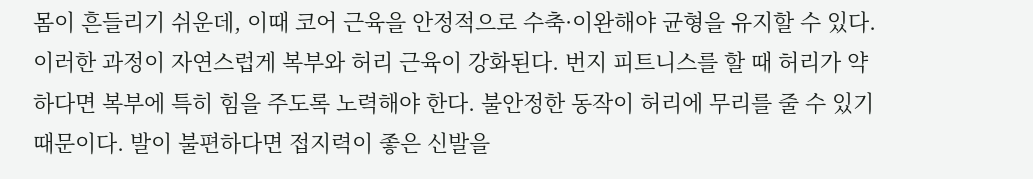몸이 흔들리기 쉬운데, 이때 코어 근육을 안정적으로 수축·이완해야 균형을 유지할 수 있다. 이러한 과정이 자연스럽게 복부와 허리 근육이 강화된다. 번지 피트니스를 할 때 허리가 약하다면 복부에 특히 힘을 주도록 노력해야 한다. 불안정한 동작이 허리에 무리를 줄 수 있기 때문이다. 발이 불편하다면 접지력이 좋은 신발을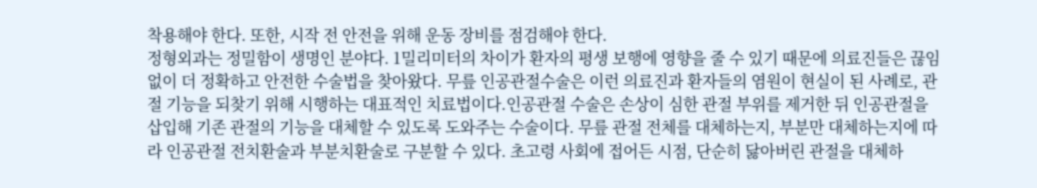착용해야 한다. 또한, 시작 전 안전을 위해 운동 장비를 점검해야 한다.
정형외과는 정밀함이 생명인 분야다. 1밀리미터의 차이가 환자의 평생 보행에 영향을 줄 수 있기 때문에 의료진들은 끊임없이 더 정확하고 안전한 수술법을 찾아왔다. 무릎 인공관절수술은 이런 의료진과 환자들의 염원이 현실이 된 사례로, 관절 기능을 되찾기 위해 시행하는 대표적인 치료법이다.인공관절 수술은 손상이 심한 관절 부위를 제거한 뒤 인공관절을 삽입해 기존 관절의 기능을 대체할 수 있도록 도와주는 수술이다. 무릎 관절 전체를 대체하는지, 부분만 대체하는지에 따라 인공관절 전치환술과 부분치환술로 구분할 수 있다. 초고령 사회에 접어든 시점, 단순히 닳아버린 관절을 대체하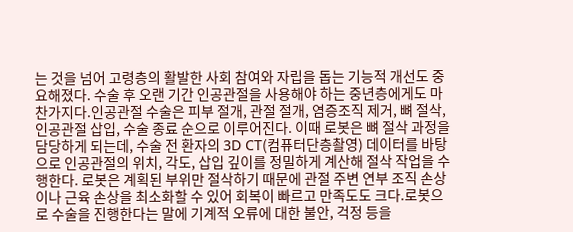는 것을 넘어 고령층의 활발한 사회 참여와 자립을 돕는 기능적 개선도 중요해졌다. 수술 후 오랜 기간 인공관절을 사용해야 하는 중년층에게도 마찬가지다.인공관절 수술은 피부 절개, 관절 절개, 염증조직 제거, 뼈 절삭, 인공관절 삽입, 수술 종료 순으로 이루어진다. 이때 로봇은 뼈 절삭 과정을 담당하게 되는데, 수술 전 환자의 3D CT(컴퓨터단층촬영) 데이터를 바탕으로 인공관절의 위치, 각도, 삽입 깊이를 정밀하게 계산해 절삭 작업을 수행한다. 로봇은 계획된 부위만 절삭하기 때문에 관절 주변 연부 조직 손상이나 근육 손상을 최소화할 수 있어 회복이 빠르고 만족도도 크다.로봇으로 수술을 진행한다는 말에 기계적 오류에 대한 불안, 걱정 등을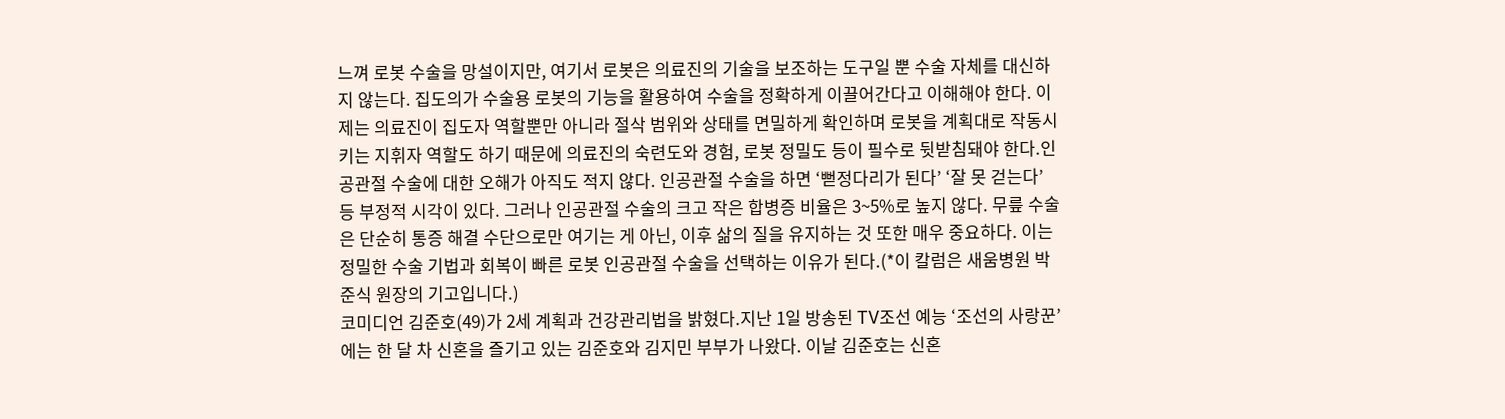느껴 로봇 수술을 망설이지만, 여기서 로봇은 의료진의 기술을 보조하는 도구일 뿐 수술 자체를 대신하지 않는다. 집도의가 수술용 로봇의 기능을 활용하여 수술을 정확하게 이끌어간다고 이해해야 한다. 이제는 의료진이 집도자 역할뿐만 아니라 절삭 범위와 상태를 면밀하게 확인하며 로봇을 계획대로 작동시키는 지휘자 역할도 하기 때문에 의료진의 숙련도와 경험, 로봇 정밀도 등이 필수로 뒷받침돼야 한다.인공관절 수술에 대한 오해가 아직도 적지 않다. 인공관절 수술을 하면 ‘뻗정다리가 된다’ ‘잘 못 걷는다’ 등 부정적 시각이 있다. 그러나 인공관절 수술의 크고 작은 합병증 비율은 3~5%로 높지 않다. 무릎 수술은 단순히 통증 해결 수단으로만 여기는 게 아닌, 이후 삶의 질을 유지하는 것 또한 매우 중요하다. 이는 정밀한 수술 기법과 회복이 빠른 로봇 인공관절 수술을 선택하는 이유가 된다.(*이 칼럼은 새움병원 박준식 원장의 기고입니다.)
코미디언 김준호(49)가 2세 계획과 건강관리법을 밝혔다.지난 1일 방송된 TV조선 예능 ‘조선의 사랑꾼’에는 한 달 차 신혼을 즐기고 있는 김준호와 김지민 부부가 나왔다. 이날 김준호는 신혼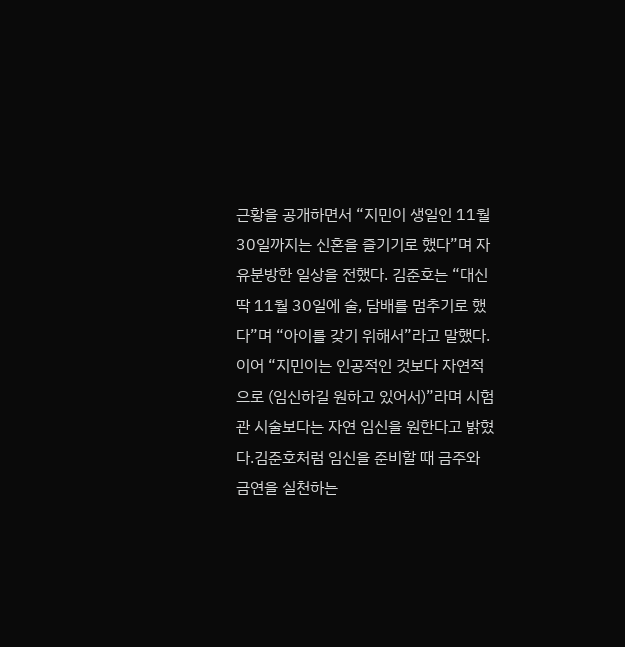근황을 공개하면서 “지민이 생일인 11월 30일까지는 신혼을 즐기기로 했다”며 자유분방한 일상을 전했다. 김준호는 “대신 딱 11월 30일에 술, 담배를 멈추기로 했다”며 “아이를 갖기 위해서”라고 말했다. 이어 “지민이는 인공적인 것보다 자연적으로 (임신하길 원하고 있어서)”라며 시험관 시술보다는 자연 임신을 원한다고 밝혔다.김준호처럼 임신을 준비할 때 금주와 금연을 실천하는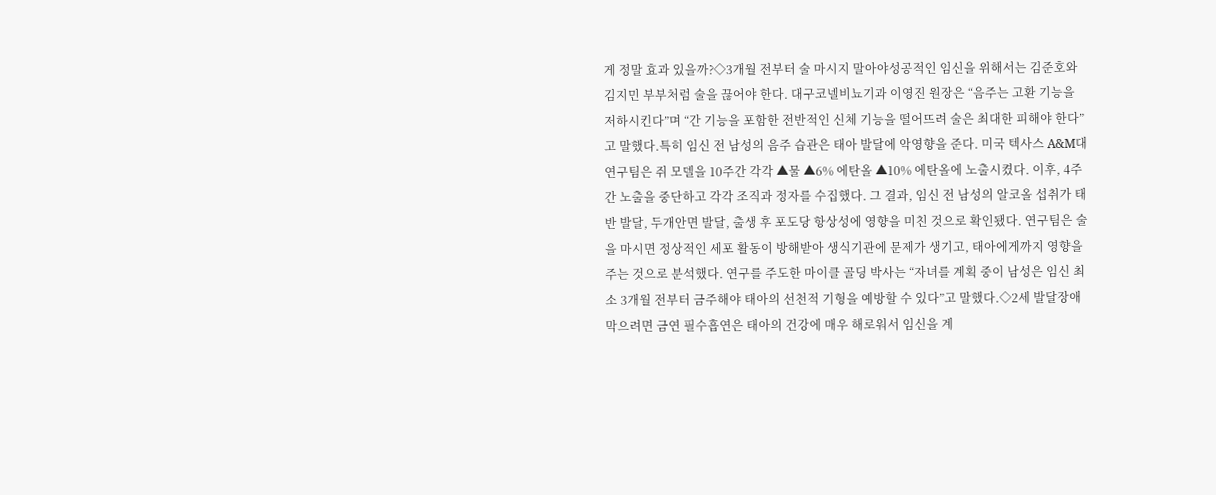게 정말 효과 있을까?◇3개월 전부터 술 마시지 말아야성공적인 임신을 위해서는 김준호와 김지민 부부처럼 술을 끊어야 한다. 대구코넬비뇨기과 이영진 원장은 “음주는 고환 기능을 저하시킨다”며 “간 기능을 포함한 전반적인 신체 기능을 떨어뜨려 술은 최대한 피해야 한다”고 말했다.특히 임신 전 남성의 음주 습관은 태아 발달에 악영향을 준다. 미국 텍사스 A&M대 연구팀은 쥐 모델을 10주간 각각 ▲물 ▲6% 에탄올 ▲10% 에탄올에 노출시켰다. 이후, 4주간 노출을 중단하고 각각 조직과 정자를 수집했다. 그 결과, 임신 전 남성의 알코올 섭취가 태반 발달, 두개안면 발달, 출생 후 포도당 항상성에 영향을 미친 것으로 확인됐다. 연구팀은 술을 마시면 정상적인 세포 활동이 방해받아 생식기관에 문제가 생기고, 태아에게까지 영향을 주는 것으로 분석했다. 연구를 주도한 마이클 골딩 박사는 “자녀를 계획 중이 남성은 임신 최소 3개월 전부터 금주해야 태아의 선천적 기형을 예방할 수 있다”고 말했다.◇2세 발달장애 막으려면 금연 필수흡연은 태아의 건강에 매우 해로워서 임신을 계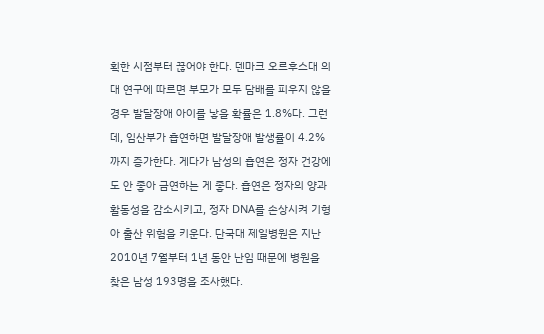획한 시점부터 끊어야 한다. 덴마크 오르후스대 의대 연구에 따르면 부모가 모두 담배를 피우지 않을 경우 발달장애 아이를 낳을 확률은 1.8%다. 그런데, 임산부가 흡연하면 발달장애 발생률이 4.2%까지 증가한다. 게다가 남성의 흡연은 정자 건강에도 안 좋아 금연하는 게 좋다. 흡연은 정자의 양과 활동성을 감소시키고, 정자 DNA를 손상시켜 기형아 출산 위험을 키운다. 단국대 제일병원은 지난 2010년 7월부터 1년 동안 난임 때문에 병원을 찾은 남성 193명을 조사했다.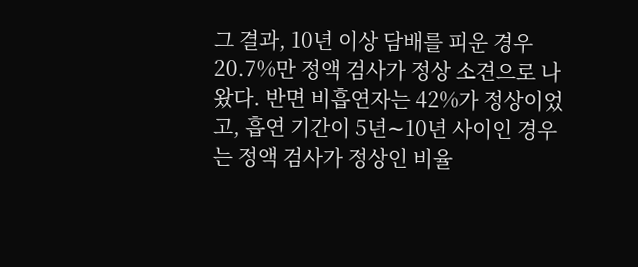그 결과, 10년 이상 담배를 피운 경우 20.7%만 정액 검사가 정상 소견으로 나왔다. 반면 비흡연자는 42%가 정상이었고, 흡연 기간이 5년∼10년 사이인 경우는 정액 검사가 정상인 비율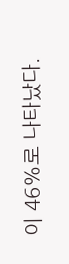이 46%로 나타났다.